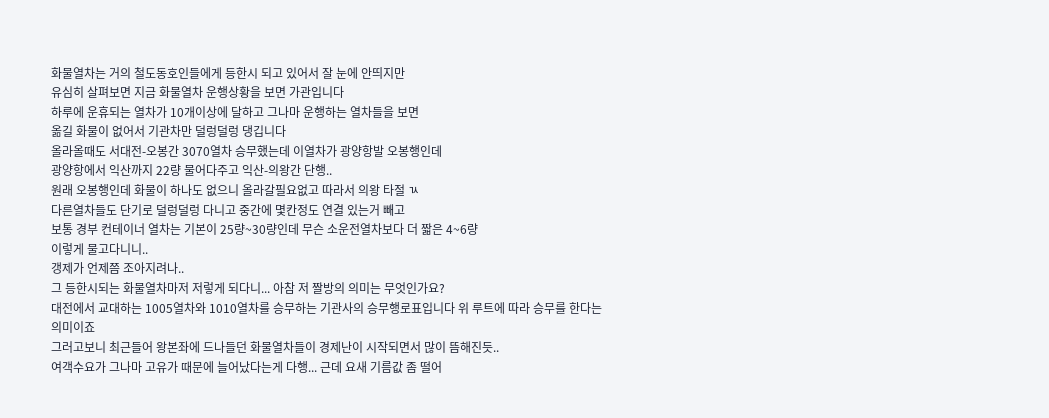화물열차는 거의 철도동호인들에게 등한시 되고 있어서 잘 눈에 안띄지만
유심히 살펴보면 지금 화물열차 운행상황을 보면 가관입니다
하루에 운휴되는 열차가 10개이상에 달하고 그나마 운행하는 열차들을 보면
옮길 화물이 없어서 기관차만 덜렁덜렁 댕깁니다
올라올때도 서대전-오봉간 3070열차 승무했는데 이열차가 광양항발 오봉행인데
광양항에서 익산까지 22량 물어다주고 익산-의왕간 단행..
원래 오봉행인데 화물이 하나도 없으니 올라갈필요없고 따라서 의왕 타절 ㄳ
다른열차들도 단기로 덜렁덜렁 다니고 중간에 몇칸정도 연결 있는거 빼고
보통 경부 컨테이너 열차는 기본이 25량~30량인데 무슨 소운전열차보다 더 짧은 4~6량
이렇게 물고다니니..
갱제가 언제쯤 조아지려나..
그 등한시되는 화물열차마저 저렇게 되다니... 아참 저 짤방의 의미는 무엇인가요?
대전에서 교대하는 1005열차와 1010열차를 승무하는 기관사의 승무행로표입니다 위 루트에 따라 승무를 한다는 의미이죠
그러고보니 최근들어 왕본좌에 드나들던 화물열차들이 경제난이 시작되면서 많이 뜸해진듯..
여객수요가 그나마 고유가 때문에 늘어났다는게 다행... 근데 요새 기름값 좀 떨어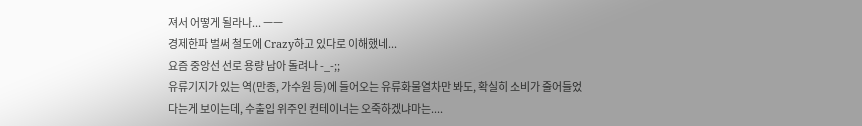져서 어떻게 될라나... ㅡㅡ
경제한파 벌써 철도에 Crazy하고 있다로 이해했네...
요즘 중앙선 선로 용량 남아 돌려나 -_-;;
유류기지가 있는 역(만종, 가수원 등)에 들어오는 유류화물열차만 봐도, 확실히 소비가 줄어들었다는게 보이는데, 수출입 위주인 컨테이너는 오죽하겠냐마는....